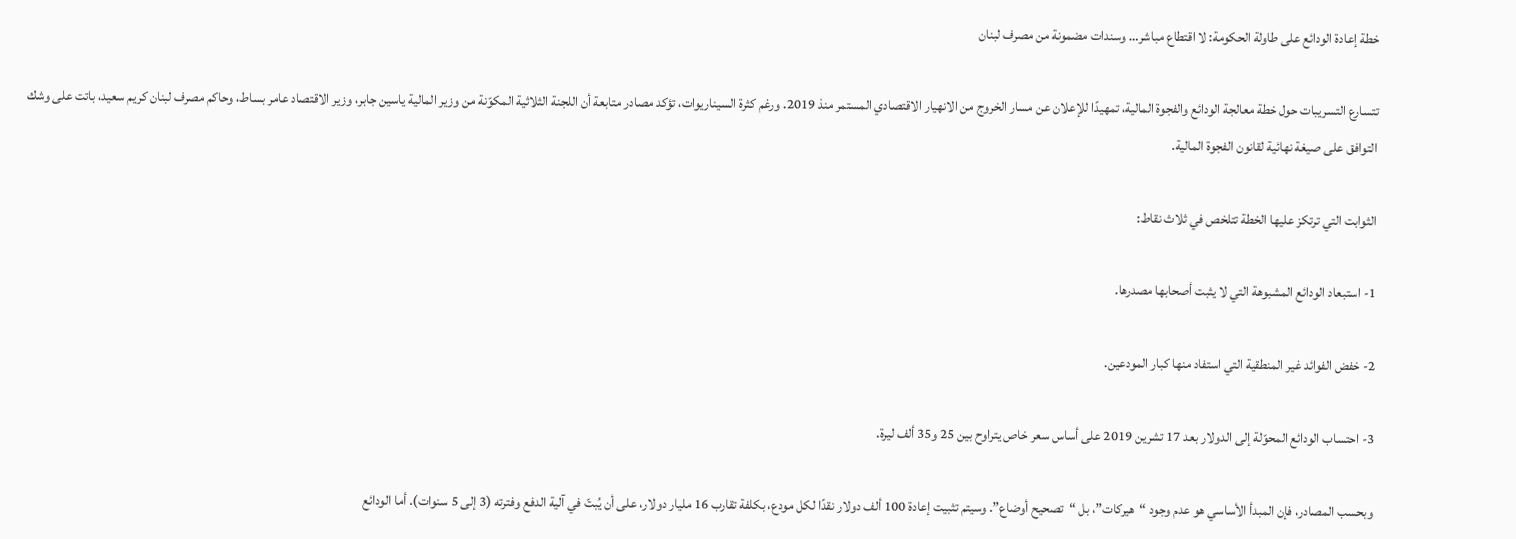خطة إعادة الودائع على طاولة الحكومة: لا اقتطاع مباشر… وسندات مضمونة من مصرف لبنان

تتسارع التسريبات حول خطة معالجة الودائع والفجوة المالية، تمهيدًا للإعلان عن مسار الخروج من الانهيار الاقتصادي المستمر منذ 2019. ورغم كثرة السيناريوات، تؤكد مصادر متابعة أن اللجنة الثلاثية المكوّنة من وزير المالية ياسين جابر، وزير الاقتصاد عامر بساط، وحاكم مصرف لبنان كريم سعيد، باتت على وشك التوافق على صيغة نهائية لقانون الفجوة المالية.

الثوابت التي ترتكز عليها الخطة تتلخص في ثلاث نقاط:

1- استبعاد الودائع المشبوهة التي لا يثبت أصحابها مصدرها.

2- خفض الفوائد غير المنطقية التي استفاد منها كبار المودعين.

3- احتساب الودائع المحوّلة إلى الدولار بعد 17 تشرين 2019 على أساس سعر خاص يتراوح بين 25 و35 ألف ليرة.

وبحسب المصادر، فإن المبدأ الأساسي هو عدم وجود “هيركات”، بل “تصحيح أوضاع”. وسيتم تثبيت إعادة 100 ألف دولار نقدًا لكل مودع، بكلفة تقارب 16 مليار دولار، على أن يُبتّ في آلية الدفع وفترته (3 إلى 5 سنوات). أما الودائع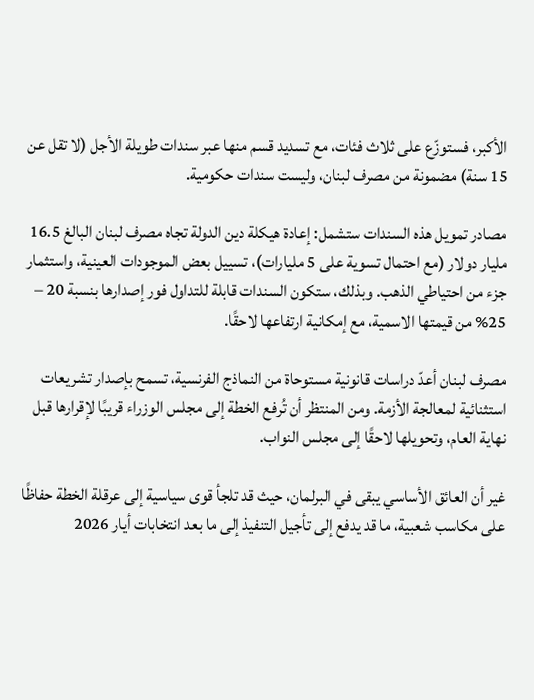الأكبر، فستوزّع على ثلاث فئات، مع تسديد قسم منها عبر سندات طويلة الأجل (لا تقل عن 15 سنة) مضمونة من مصرف لبنان، وليست سندات حكومية.

مصادر تمويل هذه السندات ستشمل: إعادة هيكلة دين الدولة تجاه مصرف لبنان البالغ 16.5 مليار دولار (مع احتمال تسوية على 5 مليارات)، تسييل بعض الموجودات العينية، واستثمار جزء من احتياطي الذهب. وبذلك، ستكون السندات قابلة للتداول فور إصدارها بنسبة 20 – 25% من قيمتها الاسمية، مع إمكانية ارتفاعها لاحقًا.

مصرف لبنان أعدّ دراسات قانونية مستوحاة من النماذج الفرنسية، تسمح بإصدار تشريعات استثنائية لمعالجة الأزمة. ومن المنتظر أن تُرفع الخطة إلى مجلس الوزراء قريبًا لإقرارها قبل نهاية العام، وتحويلها لاحقًا إلى مجلس النواب.

غير أن العائق الأساسي يبقى في البرلمان، حيث قد تلجأ قوى سياسية إلى عرقلة الخطة حفاظًا على مكاسب شعبية، ما قد يدفع إلى تأجيل التنفيذ إلى ما بعد انتخابات أيار 2026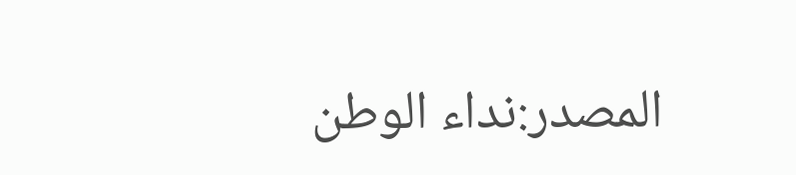المصدر:نداء الوطن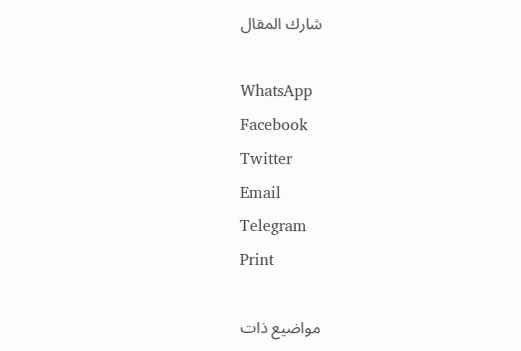شارك المقال

WhatsApp
Facebook
Twitter
Email
Telegram
Print

مواضيع ذات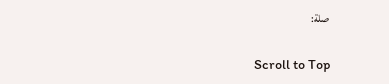صلة:

Scroll to Top